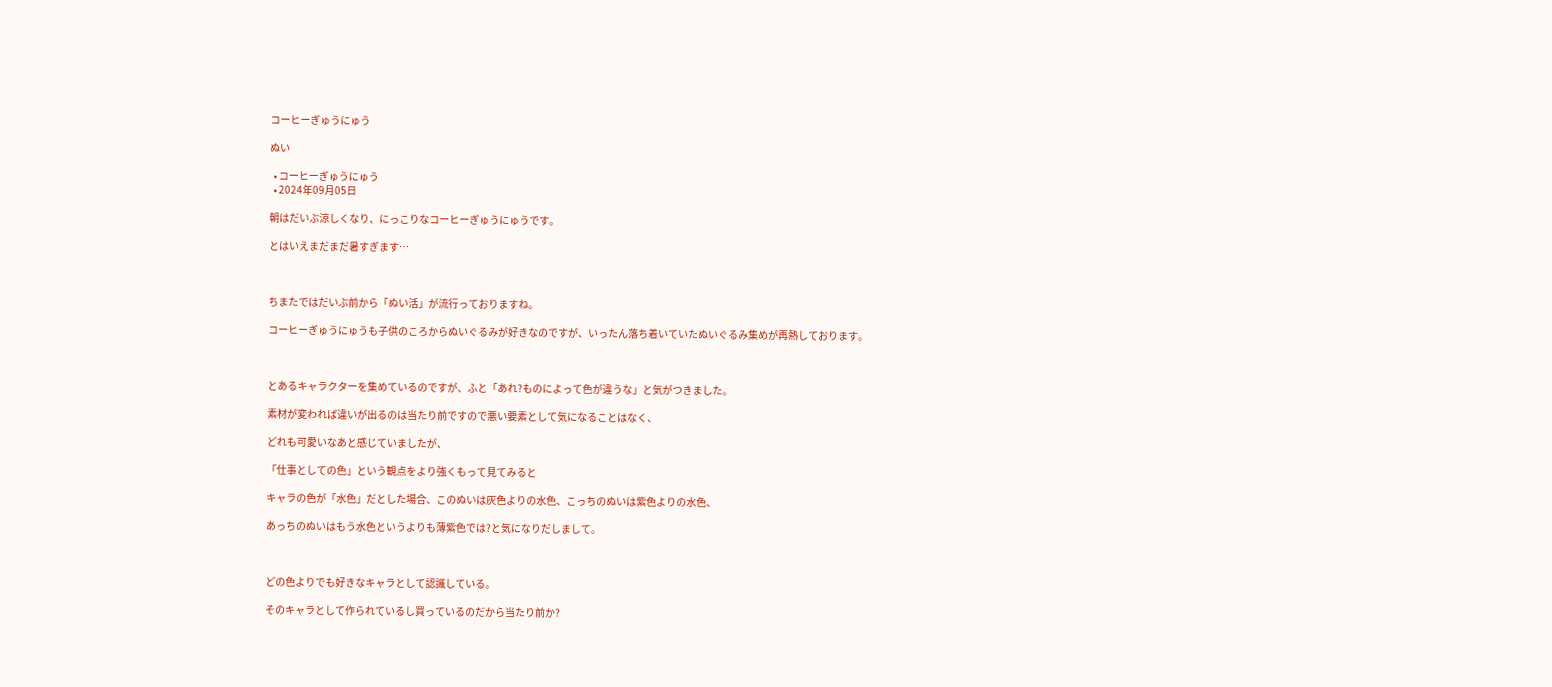コーヒーぎゅうにゅう

ぬい

  • コーヒーぎゅうにゅう
  • 2024年09月05日

朝はだいぶ涼しくなり、にっこりなコーヒーぎゅうにゅうです。

とはいえまだまだ暑すぎます…



ちまたではだいぶ前から「ぬい活」が流行っておりますね。

コーヒーぎゅうにゅうも子供のころからぬいぐるみが好きなのですが、いったん落ち着いていたぬいぐるみ集めが再熱しております。



とあるキャラクターを集めているのですが、ふと「あれ?ものによって色が違うな」と気がつきました。

素材が変われば違いが出るのは当たり前ですので悪い要素として気になることはなく、

どれも可愛いなあと感じていましたが、

「仕事としての色」という観点をより強くもって見てみると

キャラの色が「水色」だとした場合、このぬいは灰色よりの水色、こっちのぬいは紫色よりの水色、

あっちのぬいはもう水色というよりも薄紫色では?と気になりだしまして。



どの色よりでも好きなキャラとして認識している。

そのキャラとして作られているし買っているのだから当たり前か?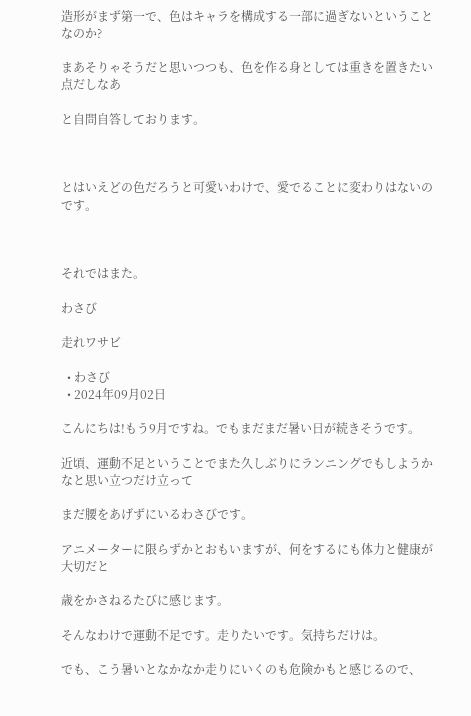造形がまず第一で、色はキャラを構成する一部に過ぎないということなのか?

まあそりゃそうだと思いつつも、色を作る身としては重きを置きたい点だしなあ

と自問自答しております。



とはいえどの色だろうと可愛いわけで、愛でることに変わりはないのです。



それではまた。

わさび

走れワサビ

  • わさび
  • 2024年09月02日

こんにちは!もう9月ですね。でもまだまだ暑い日が続きそうです。

近頃、運動不足ということでまた久しぶりにランニングでもしようかなと思い立つだけ立って

まだ腰をあげずにいるわさびです。

アニメーターに限らずかとおもいますが、何をするにも体力と健康が大切だと

歳をかさねるたびに感じます。

そんなわけで運動不足です。走りたいです。気持ちだけは。

でも、こう暑いとなかなか走りにいくのも危険かもと感じるので、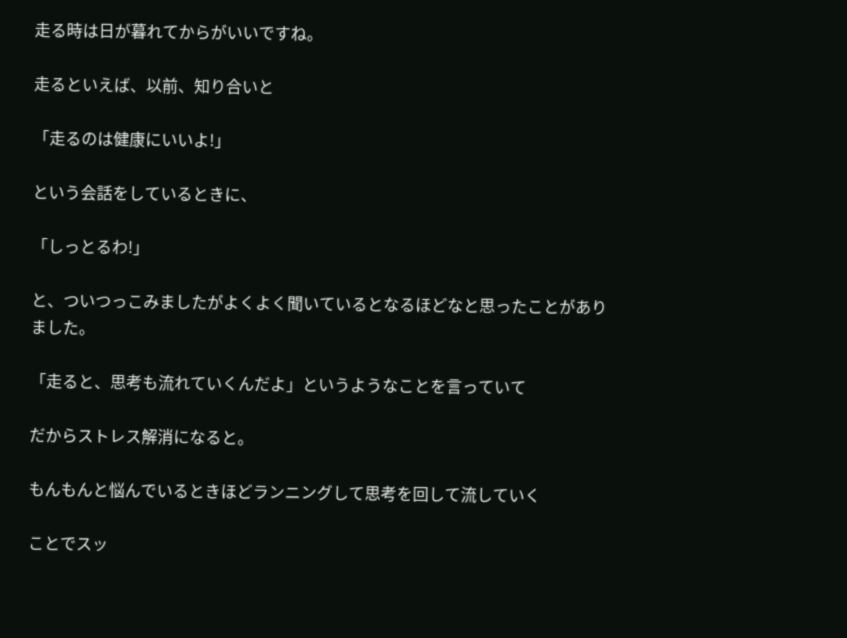走る時は日が暮れてからがいいですね。

走るといえば、以前、知り合いと

「走るのは健康にいいよ!」

という会話をしているときに、

「しっとるわ!」

と、ついつっこみましたがよくよく聞いているとなるほどなと思ったことがありました。

「走ると、思考も流れていくんだよ」というようなことを言っていて

だからストレス解消になると。

もんもんと悩んでいるときほどランニングして思考を回して流していく

ことでスッ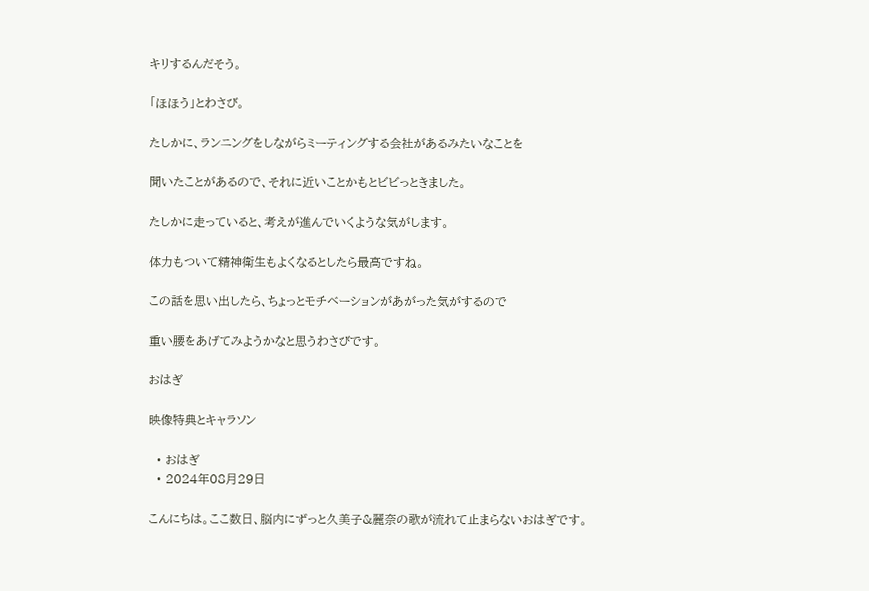キリするんだそう。

「ほほう」とわさび。

たしかに、ランニングをしながらミーティングする会社があるみたいなことを

聞いたことがあるので、それに近いことかもとビビっときました。

たしかに走っていると、考えが進んでいくような気がします。

体力もついて精神衛生もよくなるとしたら最高ですね。

この話を思い出したら、ちょっとモチベーションがあがった気がするので

重い腰をあげてみようかなと思うわさびです。

おはぎ

映像特典とキャラソン

  • おはぎ
  • 2024年08月29日

こんにちは。ここ数日、脳内にずっと久美子&麗奈の歌が流れて止まらないおはぎです。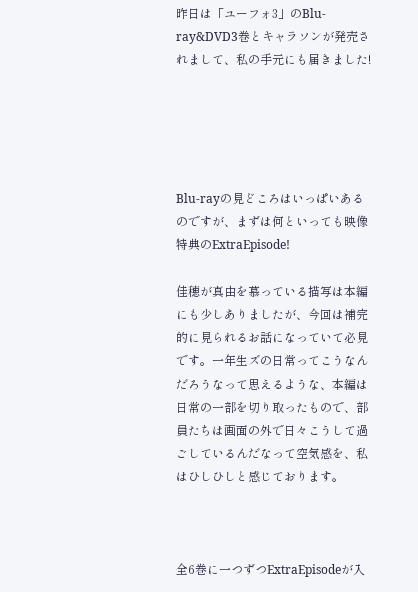昨日は「ユーフォ3」のBlu-ray&DVD3巻とキャラソンが発売されまして、私の手元にも届きました!





Blu-rayの見どころはいっぱいあるのですが、まずは何といっても映像特典のExtraEpisode!

佳穂が真由を慕っている描写は本編にも少しありましたが、今回は補完的に見られるお話になっていて必見です。一年生ズの日常ってこうなんだろうなって思えるような、本編は日常の一部を切り取ったもので、部員たちは画面の外で日々こうして過ごしているんだなって空気感を、私はひしひしと感じております。



全6巻に一つずつExtraEpisodeが入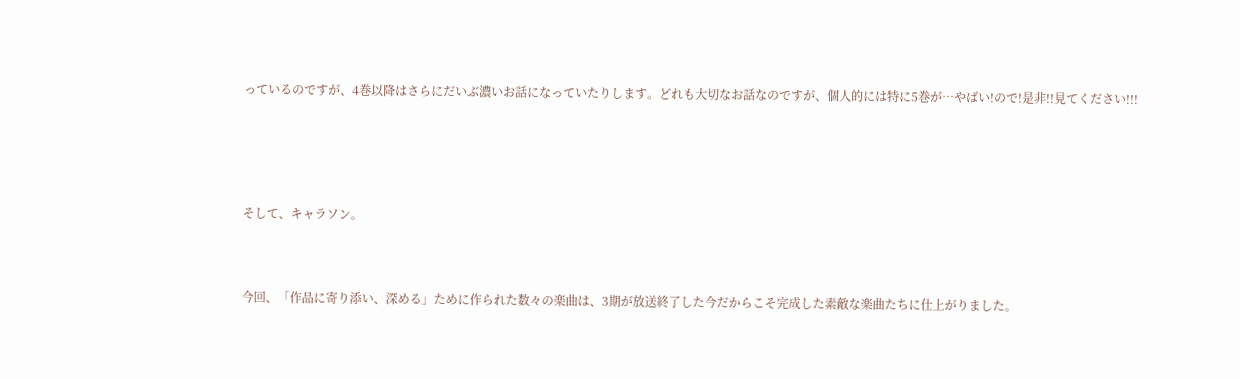っているのですが、4巻以降はさらにだいぶ濃いお話になっていたりします。どれも大切なお話なのですが、個人的には特に5巻が…やばい!ので!是非!!見てください!!!





そして、キャラソン。



今回、「作品に寄り添い、深める」ために作られた数々の楽曲は、3期が放送終了した今だからこそ完成した素敵な楽曲たちに仕上がりました。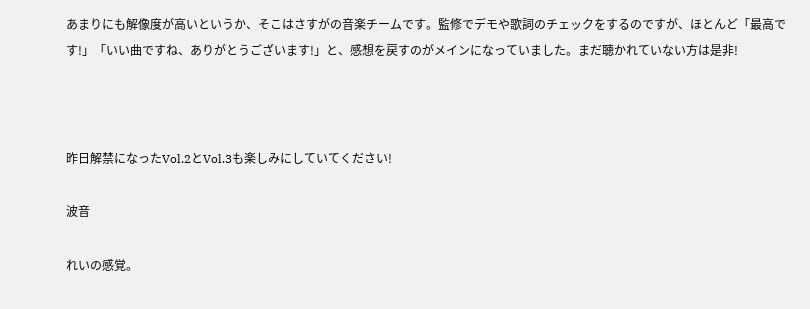あまりにも解像度が高いというか、そこはさすがの音楽チームです。監修でデモや歌詞のチェックをするのですが、ほとんど「最高です!」「いい曲ですね、ありがとうございます!」と、感想を戻すのがメインになっていました。まだ聴かれていない方は是非!



昨日解禁になったVol.2とVol.3も楽しみにしていてください!

波音

れいの感覚。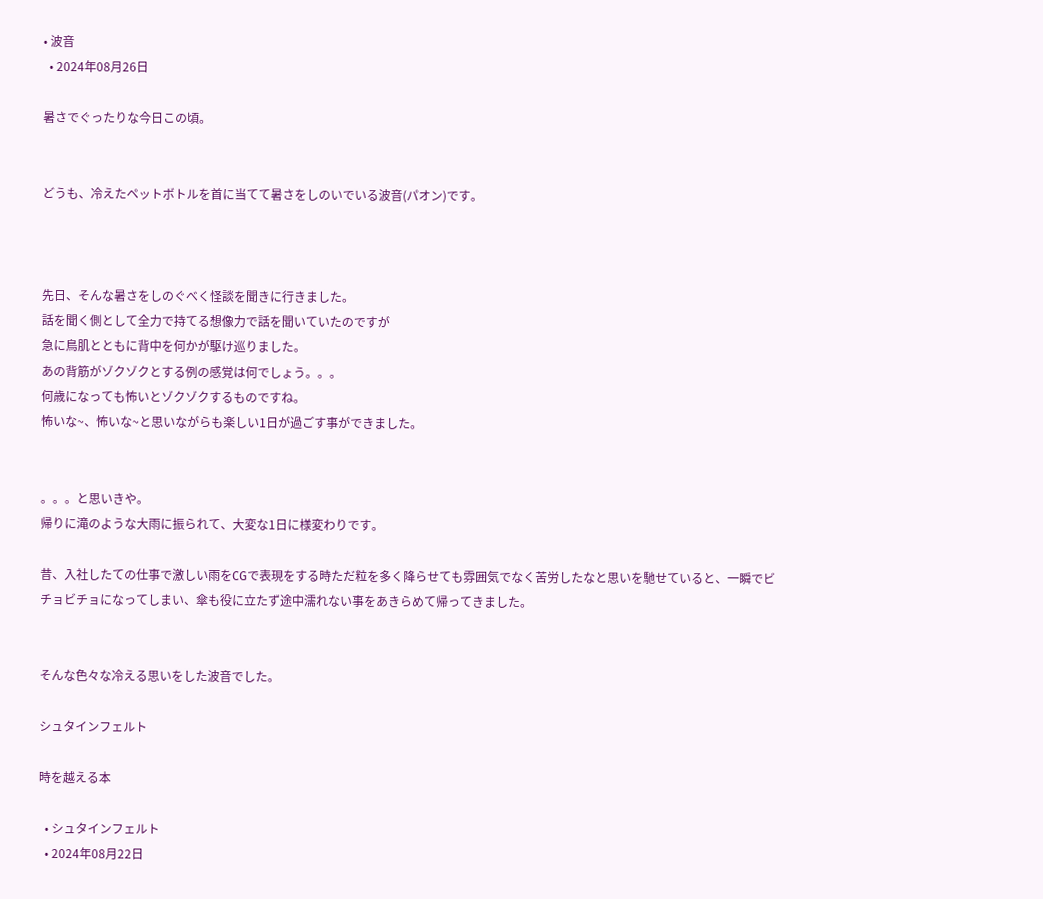• 波音
  • 2024年08月26日

暑さでぐったりな今日この頃。


どうも、冷えたペットボトルを首に当てて暑さをしのいでいる波音(パオン)です。



先日、そんな暑さをしのぐべく怪談を聞きに行きました。
話を聞く側として全力で持てる想像力で話を聞いていたのですが
急に鳥肌とともに背中を何かが駆け巡りました。
あの背筋がゾクゾクとする例の感覚は何でしょう。。。
何歳になっても怖いとゾクゾクするものですね。
怖いな~、怖いな~と思いながらも楽しい1日が過ごす事ができました。


。。。と思いきや。
帰りに滝のような大雨に振られて、大変な1日に様変わりです。

昔、入社したての仕事で激しい雨をCGで表現をする時ただ粒を多く降らせても雰囲気でなく苦労したなと思いを馳せていると、一瞬でビチョビチョになってしまい、傘も役に立たず途中濡れない事をあきらめて帰ってきました。


そんな色々な冷える思いをした波音でした。

シュタインフェルト

時を越える本

  • シュタインフェルト
  • 2024年08月22日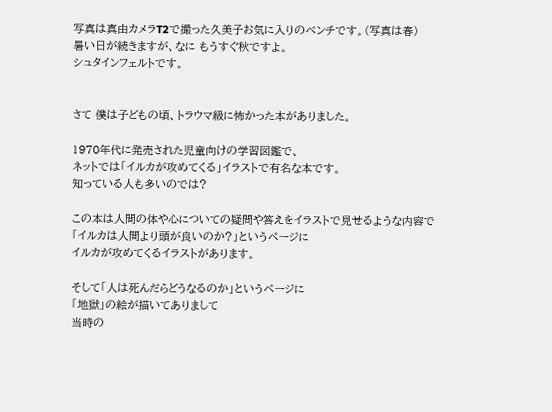写真は真由カメラT2で撮った久美子お気に入りのベンチです。(写真は春)
暑い日が続きますが、なに もうすぐ秋ですよ。
シュタインフェルトです。


さて 僕は子どもの頃、トラウマ級に怖かった本がありました。

1970年代に発売された児童向けの学習図鑑で、
ネットでは「イルカが攻めてくる」イラストで有名な本です。
知っている人も多いのでは?

この本は人間の体や心についての疑問や答えをイラストで見せるような内容で
「イルカは人間より頭が良いのか?」というページに
イルカが攻めてくるイラストがあります。

そして「人は死んだらどうなるのか」というページに
「地獄」の絵が描いてありまして
当時の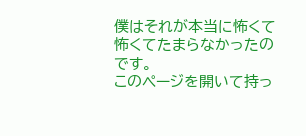僕はそれが本当に怖くて怖くてたまらなかったのです。
このページを開いて持っ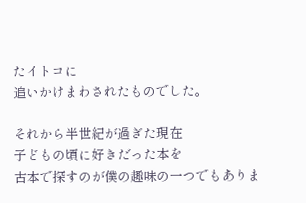たイトコに
追いかけまわされたものでした。

それから半世紀が過ぎた現在
子どもの頃に好きだった本を
古本で探すのが僕の趣味の一つでもありま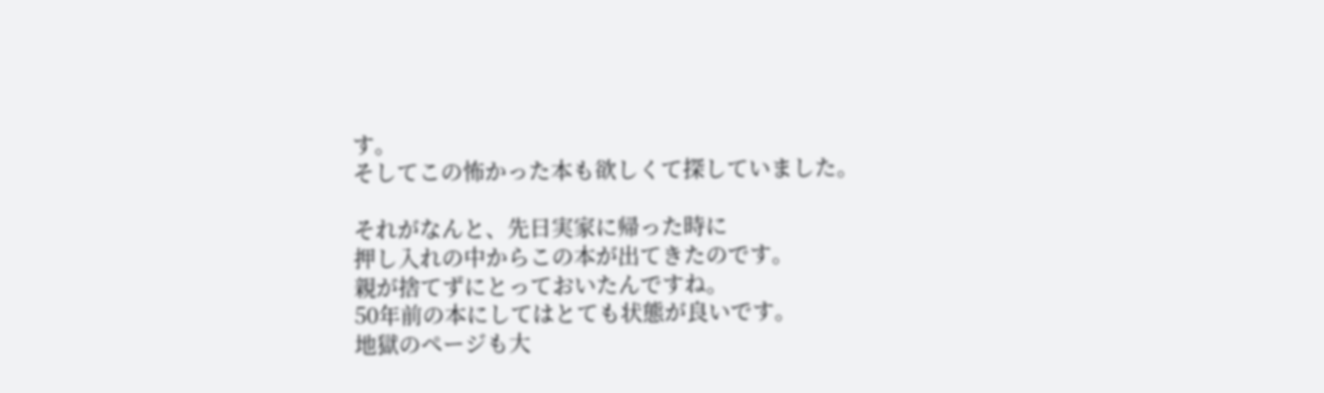す。
そしてこの怖かった本も欲しくて探していました。

それがなんと、先日実家に帰った時に
押し入れの中からこの本が出てきたのです。
親が捨てずにとっておいたんですね。
50年前の本にしてはとても状態が良いです。
地獄のページも大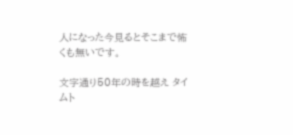人になった今見るとそこまで怖くも無いです。

文字通り50年の時を越え タイムト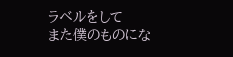ラベルをして
また僕のものにな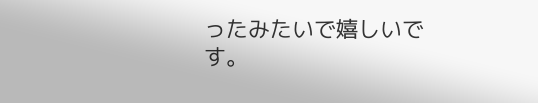ったみたいで嬉しいです。